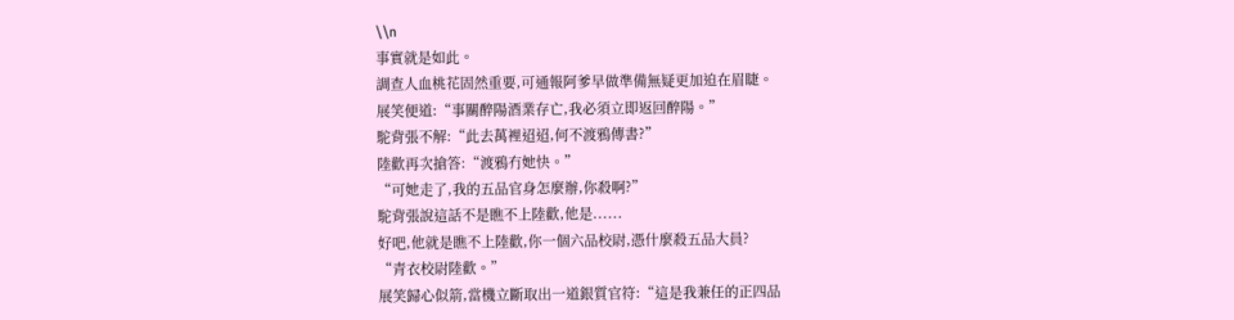\\n
事實就是如此。
調查人血桃花固然重要,可通報阿爹早做準備無疑更加迫在眉睫。
展笑便道:“事關醉陽酒業存亡,我必須立即返回醉陽。”
駝背張不解:“此去萬裡迢迢,何不渡鴉傳書?”
陸歡再次搶答:“渡鴉冇她快。”
“可她走了,我的五品官身怎麼辦,你殺啊?”
駝背張說這話不是瞧不上陸歡,他是......
好吧,他就是瞧不上陸歡,你一個六品校尉,憑什麼殺五品大員?
“青衣校尉陸歡。”
展笑歸心似箭,當機立斷取出一道銀質官符:“這是我兼任的正四品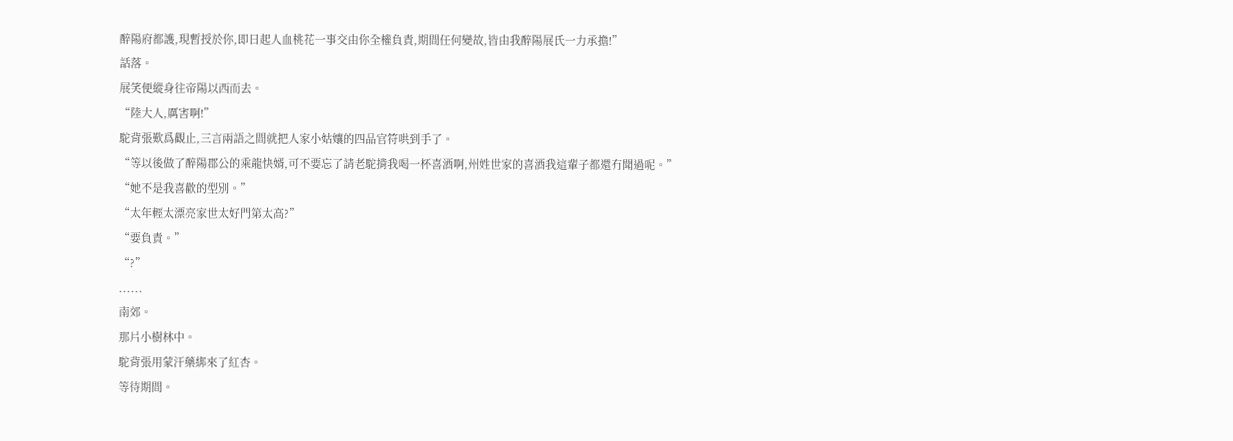醉陽府都護,現暫授於你,即日起人血桃花一事交由你全權負責,期間任何變故,皆由我醉陽展氏一力承擔!”
話落。
展笑便縱身往帝陽以西而去。
“陸大人,厲害啊!”
駝背張歎爲觀止,三言兩語之間就把人家小姑孃的四品官符哄到手了。
“等以後做了醉陽郡公的乘龍快婿,可不要忘了請老駝揹我喝一杯喜酒啊,州姓世家的喜酒我這輩子都還冇聞過呢。”
“她不是我喜歡的型別。”
“太年輕太漂亮家世太好門第太高?”
“要負責。”
“?”
......
南郊。
那片小樹林中。
駝背張用蒙汗藥綁來了紅杏。
等待期間。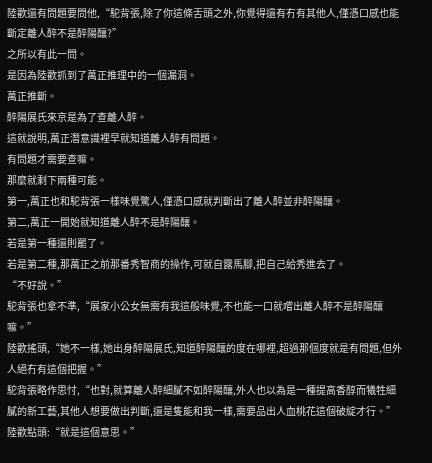陸歡還有問題要問他,“駝背張,除了你這條舌頭之外,你覺得還有冇有其他人,僅憑口感也能斷定離人醉不是醉陽釀?”
之所以有此一問。
是因為陸歡抓到了萬正推理中的一個漏洞。
萬正推斷。
醉陽展氏來京是為了查離人醉。
這就說明,萬正潛意識裡早就知道離人醉有問題。
有問題才需要查嘛。
那麼就剩下兩種可能。
第一,萬正也和駝背張一樣味覺驚人,僅憑口感就判斷出了離人醉並非醉陽釀。
第二,萬正一開始就知道離人醉不是醉陽釀。
若是第一種還則罷了。
若是第二種,那萬正之前那番秀智商的操作,可就自露馬腳,把自己給秀進去了。
“不好說。”
駝背張也拿不準,“展家小公女無需有我這般味覺,不也能一口就嚐出離人醉不是醉陽釀嘛。”
陸歡搖頭,“她不一樣,她出身醉陽展氏,知道醉陽釀的度在哪裡,超過那個度就是有問題,但外人絕冇有這個把握。”
駝背張略作思忖,“也對,就算離人醉細膩不如醉陽釀,外人也以為是一種提高香醇而犧牲細膩的新工藝,其他人想要做出判斷,還是隻能和我一樣,需要品出人血桃花這個破綻才行。”
陸歡點頭:“就是這個意思。”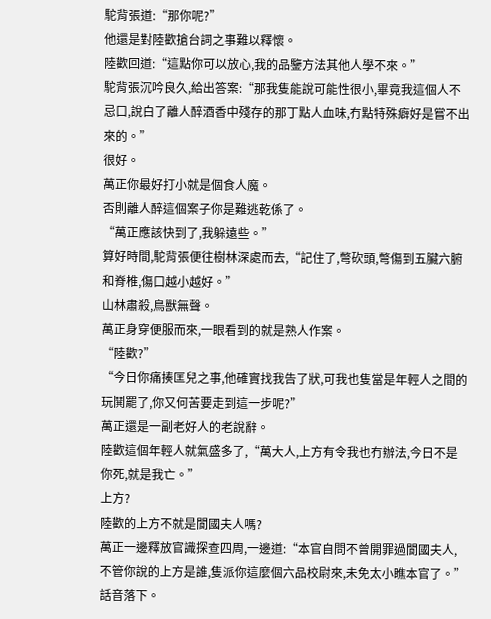駝背張道:“那你呢?”
他還是對陸歡搶台詞之事難以釋懷。
陸歡回道:“這點你可以放心,我的品鑒方法其他人學不來。”
駝背張沉吟良久,給出答案:“那我隻能說可能性很小,畢竟我這個人不忌口,說白了離人醉酒香中殘存的那丁點人血味,冇點特殊癖好是嘗不出來的。”
很好。
萬正你最好打小就是個食人魔。
否則離人醉這個案子你是難逃乾係了。
“萬正應該快到了,我躲遠些。”
算好時間,駝背張便往樹林深處而去,“記住了,彆砍頭,彆傷到五臟六腑和脊椎,傷口越小越好。”
山林肅殺,鳥獸無聲。
萬正身穿便服而來,一眼看到的就是熟人作案。
“陸歡?”
“今日你痛揍匡兒之事,他確實找我告了狀,可我也隻當是年輕人之間的玩鬨罷了,你又何苦要走到這一步呢?”
萬正還是一副老好人的老說辭。
陸歡這個年輕人就氣盛多了,“萬大人,上方有令我也冇辦法,今日不是你死,就是我亡。”
上方?
陸歡的上方不就是閬國夫人嗎?
萬正一邊釋放官識探查四周,一邊道:“本官自問不曾開罪過閬國夫人,不管你說的上方是誰,隻派你這麼個六品校尉來,未免太小瞧本官了。”
話音落下。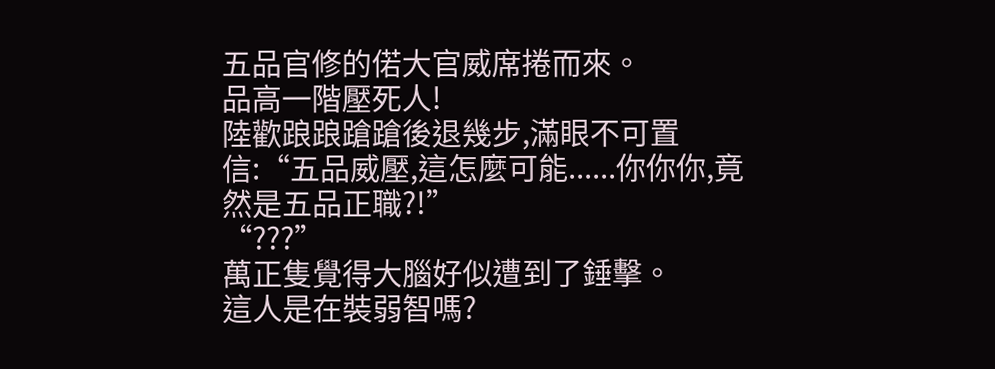五品官修的偌大官威席捲而來。
品高一階壓死人!
陸歡踉踉蹌蹌後退幾步,滿眼不可置信:“五品威壓,這怎麼可能......你你你,竟然是五品正職?!”
“???”
萬正隻覺得大腦好似遭到了錘擊。
這人是在裝弱智嗎?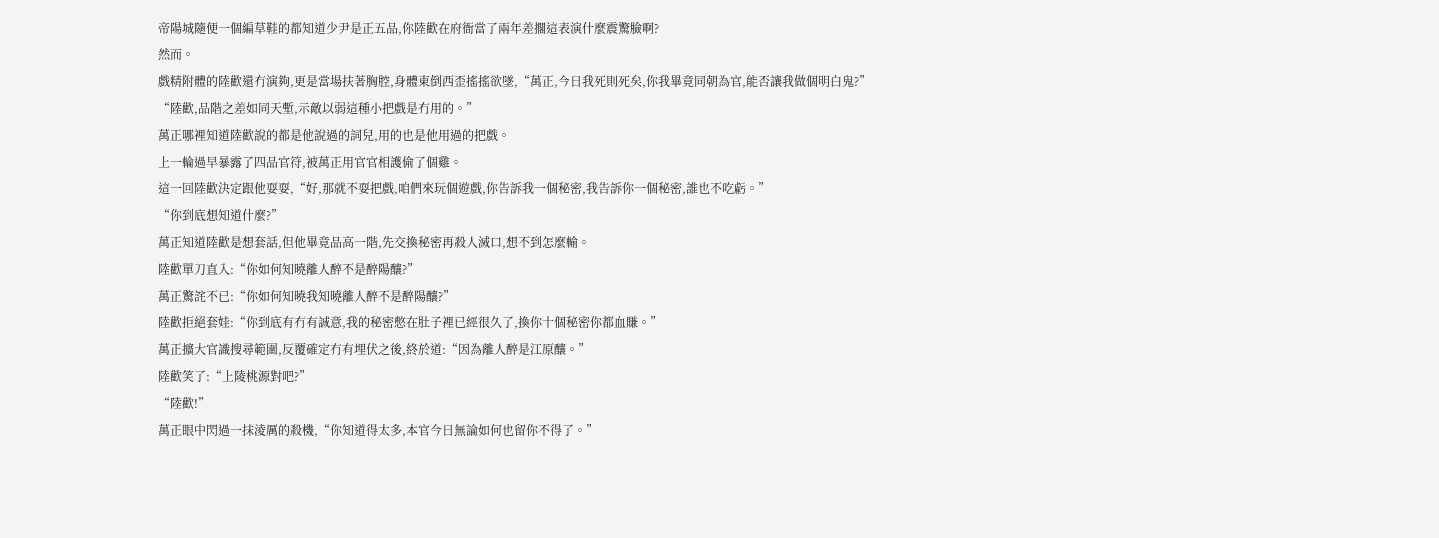帝陽城隨便一個編草鞋的都知道少尹是正五品,你陸歡在府衙當了兩年差擱這表演什麼震驚臉啊?
然而。
戲精附體的陸歡還冇演夠,更是當場扶著胸腔,身體東倒西歪搖搖欲墜,“萬正,今日我死則死矣,你我畢竟同朝為官,能否讓我做個明白鬼?”
“陸歡,品階之差如同天塹,示敵以弱這種小把戲是冇用的。”
萬正哪裡知道陸歡說的都是他說過的詞兒,用的也是他用過的把戲。
上一輪過早暴露了四品官符,被萬正用官官相護偷了個雞。
這一回陸歡決定跟他耍耍,“好,那就不耍把戲,咱們來玩個遊戲,你告訴我一個秘密,我告訴你一個秘密,誰也不吃虧。”
“你到底想知道什麼?”
萬正知道陸歡是想套話,但他畢竟品高一階,先交換秘密再殺人滅口,想不到怎麼輸。
陸歡單刀直入:“你如何知曉離人醉不是醉陽釀?”
萬正驚詫不已:“你如何知曉我知曉離人醉不是醉陽釀?”
陸歡拒絕套娃:“你到底有冇有誠意,我的秘密憋在肚子裡已經很久了,換你十個秘密你都血賺。”
萬正擴大官識搜尋範圍,反覆確定冇有埋伏之後,終於道:“因為離人醉是江原釀。”
陸歡笑了:“上陵桃源對吧?”
“陸歡!”
萬正眼中閃過一抹淩厲的殺機,“你知道得太多,本官今日無論如何也留你不得了。”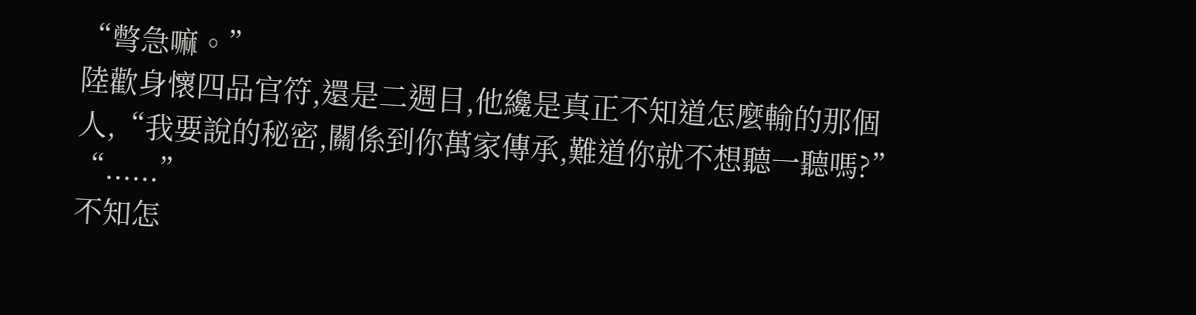“彆急嘛。”
陸歡身懷四品官符,還是二週目,他纔是真正不知道怎麼輸的那個人,“我要說的秘密,關係到你萬家傳承,難道你就不想聽一聽嗎?”
“......”
不知怎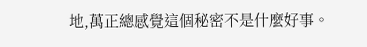地,萬正總感覺這個秘密不是什麼好事。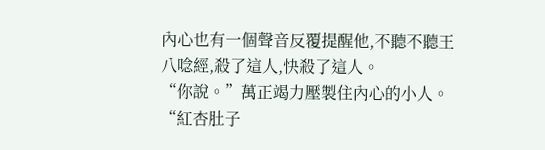內心也有一個聲音反覆提醒他,不聽不聽王八唸經,殺了這人,快殺了這人。
“你說。”萬正竭力壓製住內心的小人。
“紅杏肚子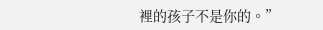裡的孩子不是你的。”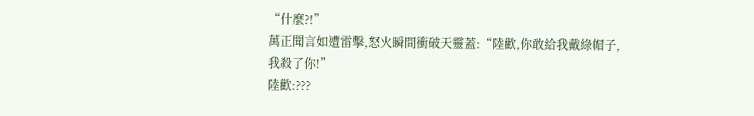“什麼?!”
萬正聞言如遭雷擊,怒火瞬間衝破天靈蓋:“陸歡,你敢給我戴綠帽子,我殺了你!”
陸歡:???